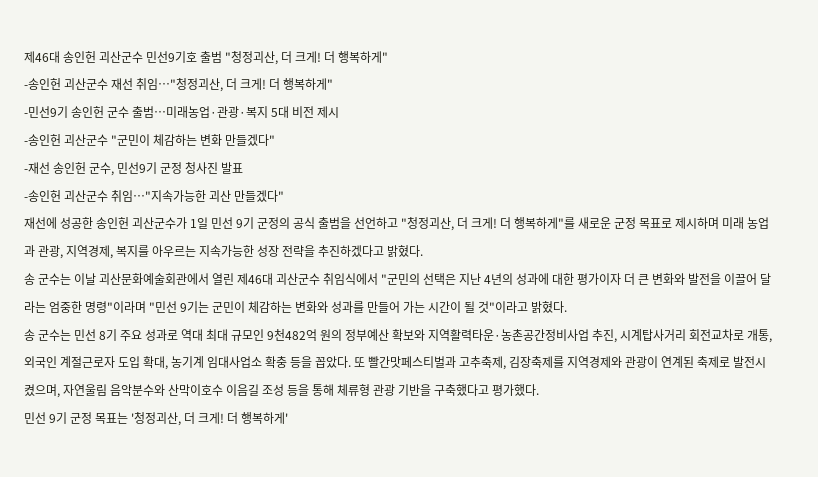제46대 송인헌 괴산군수 민선9기호 출범 "청정괴산, 더 크게! 더 행복하게"
-송인헌 괴산군수 재선 취임…"청정괴산, 더 크게! 더 행복하게"
-민선9기 송인헌 군수 출범…미래농업·관광·복지 5대 비전 제시
-송인헌 괴산군수 "군민이 체감하는 변화 만들겠다"
-재선 송인헌 군수, 민선9기 군정 청사진 발표
-송인헌 괴산군수 취임…"지속가능한 괴산 만들겠다"
재선에 성공한 송인헌 괴산군수가 1일 민선 9기 군정의 공식 출범을 선언하고 "청정괴산, 더 크게! 더 행복하게"를 새로운 군정 목표로 제시하며 미래 농업과 관광, 지역경제, 복지를 아우르는 지속가능한 성장 전략을 추진하겠다고 밝혔다.
송 군수는 이날 괴산문화예술회관에서 열린 제46대 괴산군수 취임식에서 "군민의 선택은 지난 4년의 성과에 대한 평가이자 더 큰 변화와 발전을 이끌어 달라는 엄중한 명령"이라며 "민선 9기는 군민이 체감하는 변화와 성과를 만들어 가는 시간이 될 것"이라고 밝혔다.
송 군수는 민선 8기 주요 성과로 역대 최대 규모인 9천482억 원의 정부예산 확보와 지역활력타운·농촌공간정비사업 추진, 시계탑사거리 회전교차로 개통, 외국인 계절근로자 도입 확대, 농기계 임대사업소 확충 등을 꼽았다. 또 빨간맛페스티벌과 고추축제, 김장축제를 지역경제와 관광이 연계된 축제로 발전시켰으며, 자연울림 음악분수와 산막이호수 이음길 조성 등을 통해 체류형 관광 기반을 구축했다고 평가했다.
민선 9기 군정 목표는 '청정괴산, 더 크게! 더 행복하게'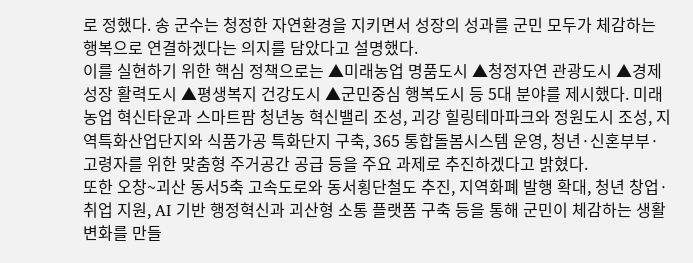로 정했다. 송 군수는 청정한 자연환경을 지키면서 성장의 성과를 군민 모두가 체감하는 행복으로 연결하겠다는 의지를 담았다고 설명했다.
이를 실현하기 위한 핵심 정책으로는 ▲미래농업 명품도시 ▲청정자연 관광도시 ▲경제성장 활력도시 ▲평생복지 건강도시 ▲군민중심 행복도시 등 5대 분야를 제시했다. 미래농업 혁신타운과 스마트팜 청년농 혁신밸리 조성, 괴강 힐링테마파크와 정원도시 조성, 지역특화산업단지와 식품가공 특화단지 구축, 365 통합돌봄시스템 운영, 청년·신혼부부·고령자를 위한 맞춤형 주거공간 공급 등을 주요 과제로 추진하겠다고 밝혔다.
또한 오창~괴산 동서5축 고속도로와 동서횡단철도 추진, 지역화폐 발행 확대, 청년 창업·취업 지원, AI 기반 행정혁신과 괴산형 소통 플랫폼 구축 등을 통해 군민이 체감하는 생활 변화를 만들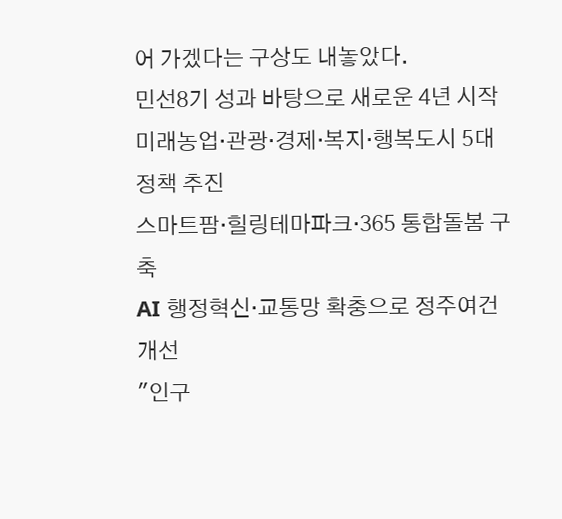어 가겠다는 구상도 내놓았다.
민선8기 성과 바탕으로 새로운 4년 시작
미래농업·관광·경제·복지·행복도시 5대 정책 추진
스마트팜·힐링테마파크·365 통합돌봄 구축
AI 행정혁신·교통망 확충으로 정주여건 개선
"인구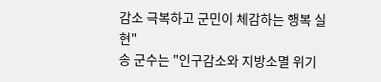감소 극복하고 군민이 체감하는 행복 실현"
송 군수는 "인구감소와 지방소멸 위기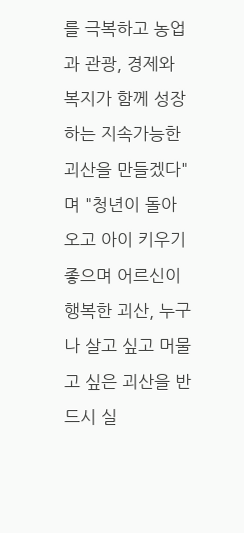를 극복하고 농업과 관광, 경제와 복지가 함께 성장하는 지속가능한 괴산을 만들겠다"며 "청년이 돌아오고 아이 키우기 좋으며 어르신이 행복한 괴산, 누구나 살고 싶고 머물고 싶은 괴산을 반드시 실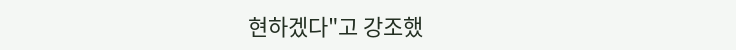현하겠다"고 강조했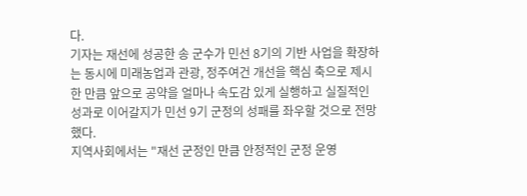다.
기자는 재선에 성공한 송 군수가 민선 8기의 기반 사업을 확장하는 동시에 미래농업과 관광, 정주여건 개선을 핵심 축으로 제시한 만큼 앞으로 공약을 얼마나 속도감 있게 실행하고 실질적인 성과로 이어갈지가 민선 9기 군정의 성패를 좌우할 것으로 전망했다.
지역사회에서는 "재선 군정인 만큼 안정적인 군정 운영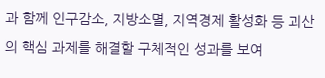과 함께 인구감소, 지방소멸, 지역경제 활성화 등 괴산의 핵심 과제를 해결할 구체적인 성과를 보여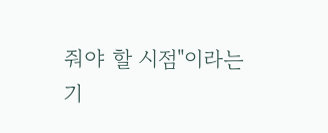줘야 할 시점"이라는 기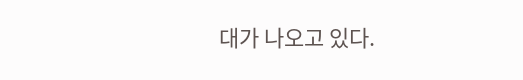대가 나오고 있다.